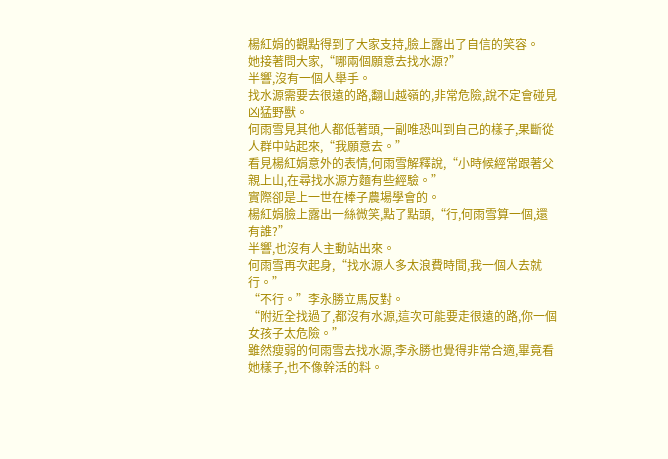楊紅娟的觀點得到了大家支持,臉上露出了自信的笑容。
她接著問大家,“哪兩個願意去找水源?”
半響,沒有一個人舉手。
找水源需要去很遠的路,翻山越嶺的,非常危險,說不定會碰見凶猛野獸。
何雨雪見其他人都低著頭,一副唯恐叫到自己的樣子,果斷從人群中站起來,“我願意去。”
看見楊紅娟意外的表情,何雨雪解釋說,“小時候經常跟著父親上山,在尋找水源方麵有些經驗。”
實際卻是上一世在棒子農場學會的。
楊紅娟臉上露出一絲微笑,點了點頭,“行,何雨雪算一個,還有誰?”
半響,也沒有人主動站出來。
何雨雪再次起身,“找水源人多太浪費時間,我一個人去就行。”
“不行。”李永勝立馬反對。
“附近全找過了,都沒有水源,這次可能要走很遠的路,你一個女孩子太危險。”
雖然瘦弱的何雨雪去找水源,李永勝也覺得非常合適,畢竟看她樣子,也不像幹活的料。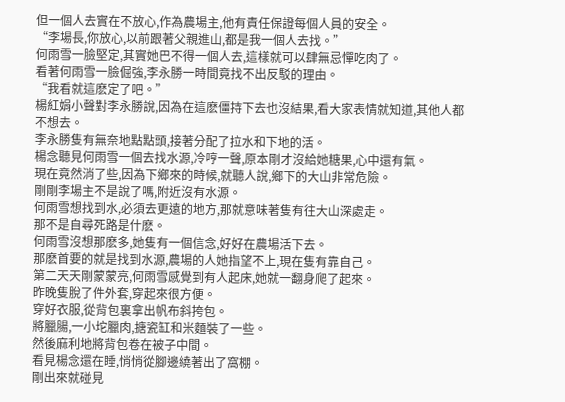但一個人去實在不放心,作為農場主,他有責任保證每個人員的安全。
“李場長,你放心,以前跟著父親進山,都是我一個人去找。”
何雨雪一臉堅定,其實她巴不得一個人去,這樣就可以肆無忌憚吃肉了。
看著何雨雪一臉倔強,李永勝一時間竟找不出反駁的理由。
“我看就這麽定了吧。”
楊紅娟小聲對李永勝說,因為在這麽僵持下去也沒結果,看大家表情就知道,其他人都不想去。
李永勝隻有無奈地點點頭,接著分配了拉水和下地的活。
楊念聽見何雨雪一個去找水源,冷哼一聲,原本剛才沒給她糖果,心中還有氣。
現在竟然消了些,因為下鄉來的時候,就聽人說,鄉下的大山非常危險。
剛剛李場主不是說了嗎,附近沒有水源。
何雨雪想找到水,必須去更遠的地方,那就意味著隻有往大山深處走。
那不是自尋死路是什麽。
何雨雪沒想那麽多,她隻有一個信念,好好在農場活下去。
那麽首要的就是找到水源,農場的人她指望不上,現在隻有靠自己。
第二天天剛蒙蒙亮,何雨雪感覺到有人起床,她就一翻身爬了起來。
昨晚隻脫了件外套,穿起來很方便。
穿好衣服,從背包裏拿出帆布斜挎包。
將臘腸,一小坨臘肉,搪瓷缸和米麵裝了一些。
然後麻利地將背包卷在被子中間。
看見楊念還在睡,悄悄從腳邊繞著出了窩棚。
剛出來就碰見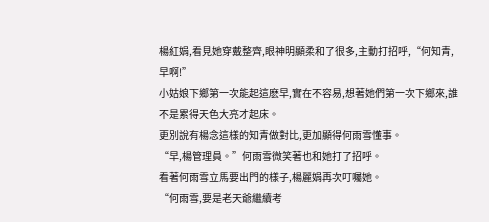楊紅娟,看見她穿戴整齊,眼神明顯柔和了很多,主動打招呼,“何知青,早啊!”
小姑娘下鄉第一次能起這麽早,實在不容易,想著她們第一次下鄉來,誰不是累得天色大亮才起床。
更別說有楊念這樣的知青做對比,更加顯得何雨雪懂事。
“早,楊管理員。”何雨雪微笑著也和她打了招呼。
看著何雨雪立馬要出門的樣子,楊麗娟再次叮囑她。
“何雨雪,要是老天爺繼續考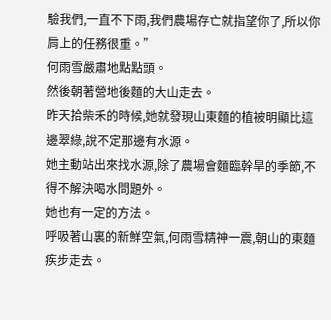驗我們,一直不下雨,我們農場存亡就指望你了,所以你肩上的任務很重。”
何雨雪嚴肅地點點頭。
然後朝著營地後麵的大山走去。
昨天拾柴禾的時候,她就發現山東麵的植被明顯比這邊翠綠,說不定那邊有水源。
她主動站出來找水源,除了農場會麵臨幹旱的季節,不得不解決喝水問題外。
她也有一定的方法。
呼吸著山裏的新鮮空氣,何雨雪精神一震,朝山的東麵疾步走去。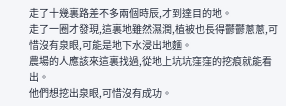走了十幾裏路差不多兩個時辰,才到達目的地。
走了一圈才發現,這裏地雖然濕潤,植被也長得鬱鬱蔥蔥,可惜沒有泉眼,可能是地下水浸出地麵。
農場的人應該來這裏找過,從地上坑坑窪窪的挖痕就能看出。
他們想挖出泉眼,可惜沒有成功。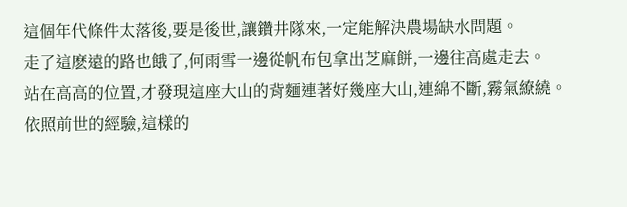這個年代條件太落後,要是後世,讓鑽井隊來,一定能解決農場缺水問題。
走了這麽遠的路也餓了,何雨雪一邊從帆布包拿出芝麻餅,一邊往高處走去。
站在高高的位置,才發現這座大山的背麵連著好幾座大山,連綿不斷,霧氣繚繞。
依照前世的經驗,這樣的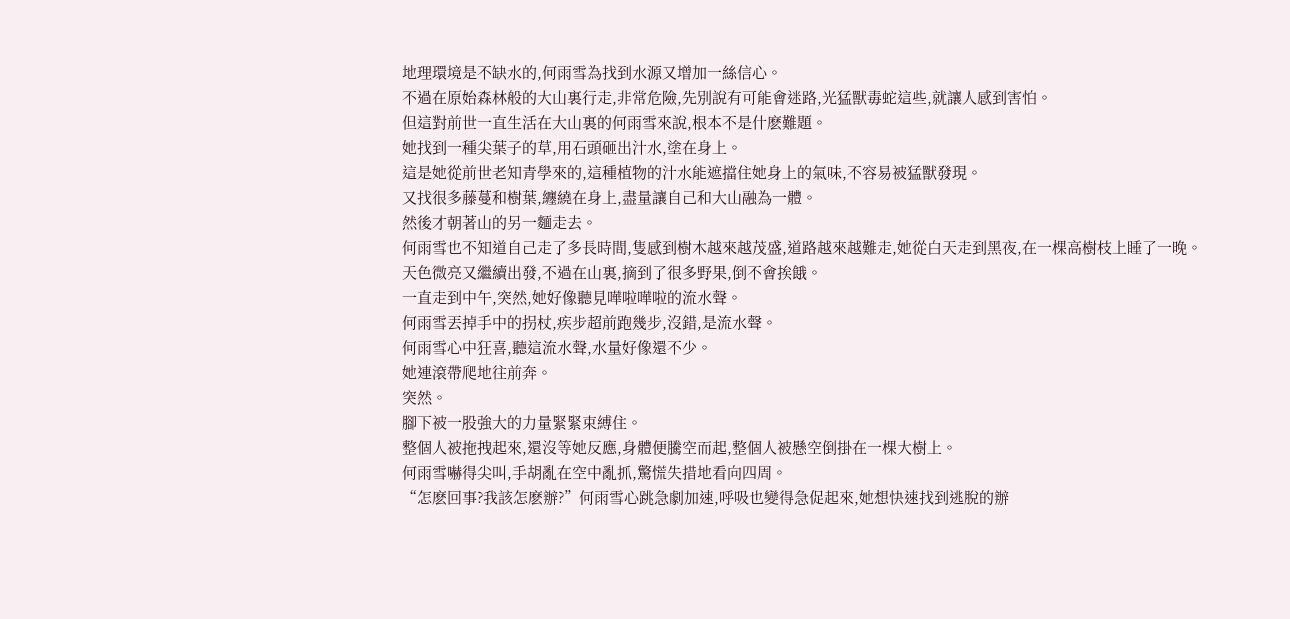地理環境是不缺水的,何雨雪為找到水源又增加一絲信心。
不過在原始森林般的大山裏行走,非常危險,先別說有可能會迷路,光猛獸毒蛇這些,就讓人感到害怕。
但這對前世一直生活在大山裏的何雨雪來說,根本不是什麽難題。
她找到一種尖葉子的草,用石頭砸出汁水,塗在身上。
這是她從前世老知青學來的,這種植物的汁水能遮擋住她身上的氣味,不容易被猛獸發現。
又找很多藤蔓和樹葉,纏繞在身上,盡量讓自己和大山融為一體。
然後才朝著山的另一麵走去。
何雨雪也不知道自己走了多長時間,隻感到樹木越來越茂盛,道路越來越難走,她從白天走到黑夜,在一棵高樹枝上睡了一晚。
天色微亮又繼續出發,不過在山裏,摘到了很多野果,倒不會挨餓。
一直走到中午,突然,她好像聽見嘩啦嘩啦的流水聲。
何雨雪丟掉手中的拐杖,疾步超前跑幾步,沒錯,是流水聲。
何雨雪心中狂喜,聽這流水聲,水量好像還不少。
她連滾帶爬地往前奔。
突然。
腳下被一股強大的力量緊緊束縛住。
整個人被拖拽起來,還沒等她反應,身體便騰空而起,整個人被懸空倒掛在一棵大樹上。
何雨雪嚇得尖叫,手胡亂在空中亂抓,驚慌失措地看向四周。
“怎麽回事?我該怎麽辦?”何雨雪心跳急劇加速,呼吸也變得急促起來,她想快速找到逃脫的辦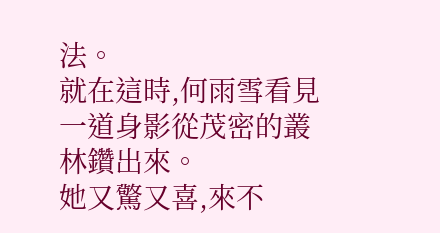法。
就在這時,何雨雪看見一道身影從茂密的叢林鑽出來。
她又驚又喜,來不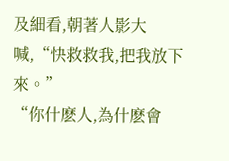及細看,朝著人影大喊,“快救救我,把我放下來。”
“你什麽人,為什麽會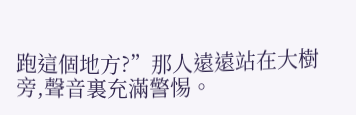跑這個地方?”那人遠遠站在大樹旁,聲音裏充滿警惕。